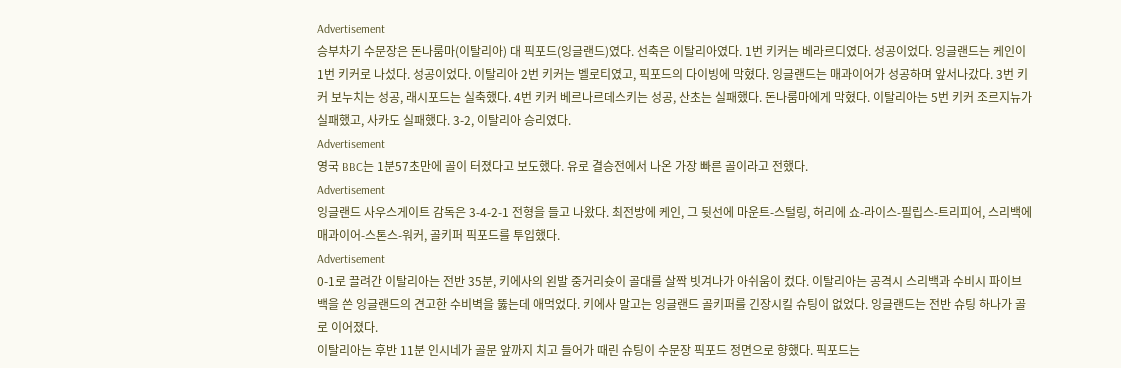Advertisement
승부차기 수문장은 돈나룸마(이탈리아) 대 픽포드(잉글랜드)였다. 선축은 이탈리아였다. 1번 키커는 베라르디였다. 성공이었다. 잉글랜드는 케인이 1번 키커로 나섰다. 성공이었다. 이탈리아 2번 키커는 벨로티였고, 픽포드의 다이빙에 막혔다. 잉글랜드는 매과이어가 성공하며 앞서나갔다. 3번 키커 보누치는 성공, 래시포드는 실축했다. 4번 키커 베르나르데스키는 성공, 산초는 실패했다. 돈나룸마에게 막혔다. 이탈리아는 5번 키커 조르지뉴가 실패했고, 사카도 실패했다. 3-2, 이탈리아 승리였다.
Advertisement
영국 BBC는 1분57초만에 골이 터졌다고 보도했다. 유로 결승전에서 나온 가장 빠른 골이라고 전했다.
Advertisement
잉글랜드 사우스게이트 감독은 3-4-2-1 전형을 들고 나왔다. 최전방에 케인, 그 뒷선에 마운트-스털링, 허리에 쇼-라이스-필립스-트리피어, 스리백에 매과이어-스톤스-워커, 골키퍼 픽포드를 투입했다.
Advertisement
0-1로 끌려간 이탈리아는 전반 35분, 키에사의 왼발 중거리슛이 골대를 살짝 빗겨나가 아쉬움이 컸다. 이탈리아는 공격시 스리백과 수비시 파이브백을 쓴 잉글랜드의 견고한 수비벽을 뚫는데 애먹었다. 키에사 말고는 잉글랜드 골키퍼를 긴장시킬 슈팅이 없었다. 잉글랜드는 전반 슈팅 하나가 골로 이어졌다.
이탈리아는 후반 11분 인시네가 골문 앞까지 치고 들어가 때린 슈팅이 수문장 픽포드 정면으로 향했다. 픽포드는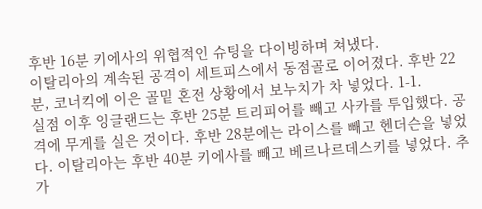후반 16분 키에사의 위협적인 슈팅을 다이빙하며 쳐냈다.
이탈리아의 계속된 공격이 세트피스에서 동점골로 이어졌다. 후반 22분, 코너킥에 이은 골밑 혼전 상황에서 보누치가 차 넣었다. 1-1.
실점 이후 잉글랜드는 후반 25분 트리피어를 빼고 사카를 투입했다. 공격에 무게를 실은 것이다. 후반 28분에는 라이스를 빼고 헨더슨을 넣었다. 이탈리아는 후반 40분 키에사를 빼고 베르나르데스키를 넣었다. 추가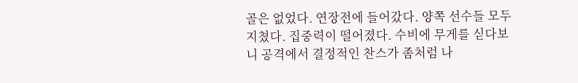골은 없었다. 연장전에 들어갔다. 양쪽 선수들 모두 지쳤다. 집중력이 떨어졌다. 수비에 무게를 싣다보니 공격에서 결정적인 찬스가 좀처럼 나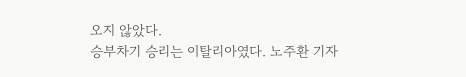오지 않았다.
승부차기 승리는 이탈리아였다. 노주환 기자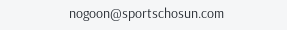nogoon@sportschosun.com